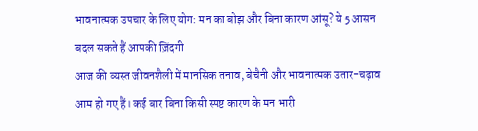भावनात्मक उपचार के लिए योग: मन का बोझ और बिना कारण आंसू? ये 5 आसन बदल सकते हैं आपकी ज़िंदगी
आज की व्यस्त जीवनशैली में मानसिक तनाव, बेचैनी और भावनात्मक उतार-चढ़ाव आम हो गए हैं। कई बार बिना किसी स्पष्ट कारण के मन भारी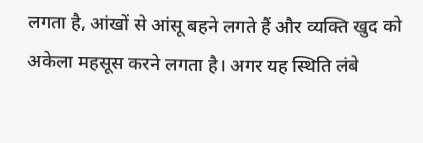लगता है, आंखों से आंसू बहने लगते हैं और व्यक्ति खुद को अकेला महसूस करने लगता है। अगर यह स्थिति लंबे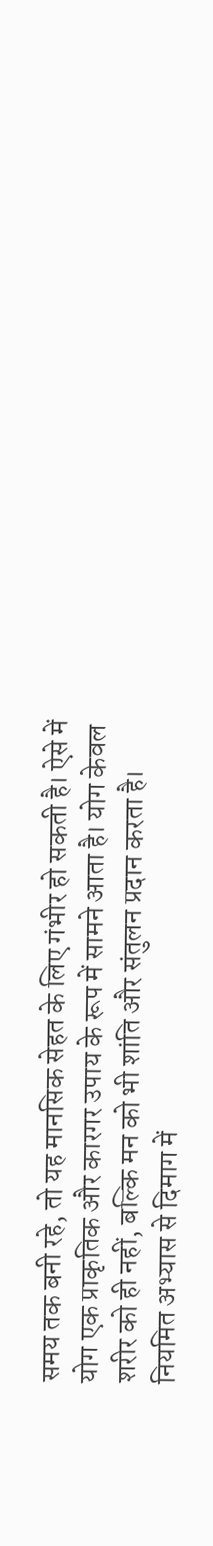समय तक बनी रहे, तो यह मानसिक सेहत के लिए गंभीर हो सकती है। ऐसे में योग एक प्राकृतिक और कारगर उपाय के रूप में सामने आता है। योग केवल शरीर को ही नहीं, बल्कि मन को भी शांति और संतुलन प्रदान करता है। नियमित अभ्यास से दिमाग में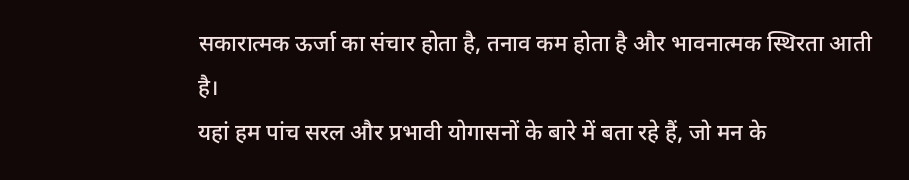सकारात्मक ऊर्जा का संचार होता है, तनाव कम होता है और भावनात्मक स्थिरता आती है।
यहां हम पांच सरल और प्रभावी योगासनों के बारे में बता रहे हैं, जो मन के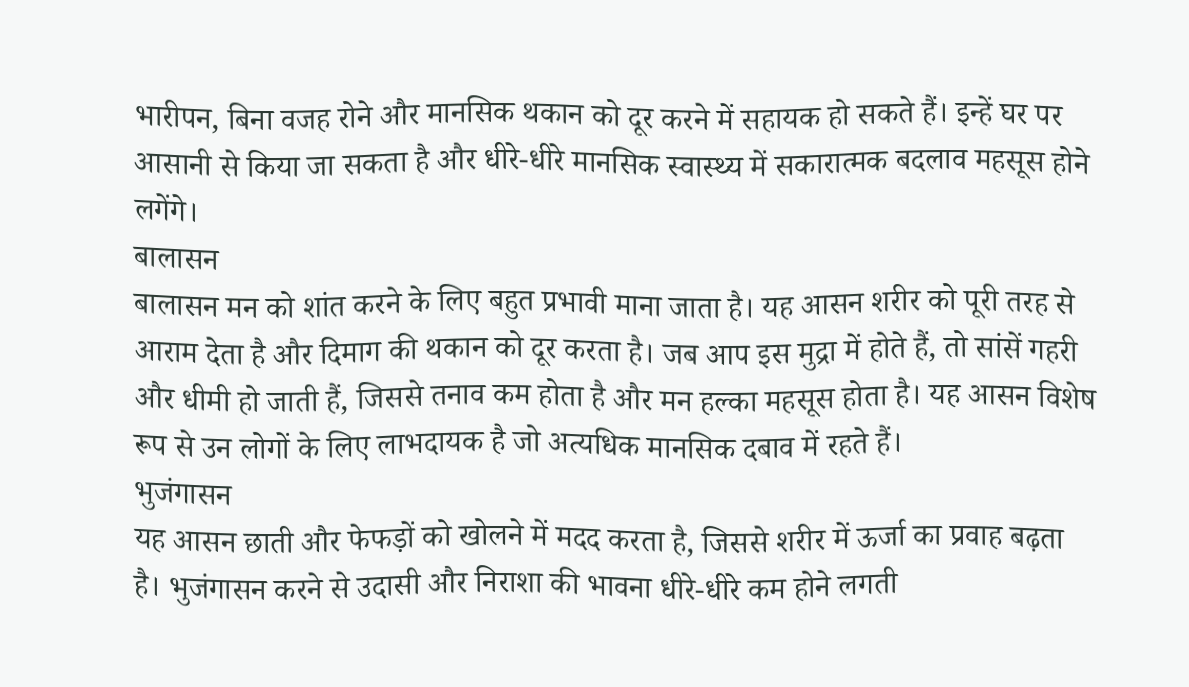भारीपन, बिना वजह रोने और मानसिक थकान को दूर करने में सहायक हो सकते हैं। इन्हें घर पर आसानी से किया जा सकता है और धीरे-धीरे मानसिक स्वास्थ्य में सकारात्मक बदलाव महसूस होने लगेंगे।
बालासन
बालासन मन को शांत करने के लिए बहुत प्रभावी माना जाता है। यह आसन शरीर को पूरी तरह से आराम देता है और दिमाग की थकान को दूर करता है। जब आप इस मुद्रा में होते हैं, तो सांसें गहरी और धीमी हो जाती हैं, जिससे तनाव कम होता है और मन हल्का महसूस होता है। यह आसन विशेष रूप से उन लोगों के लिए लाभदायक है जो अत्यधिक मानसिक दबाव में रहते हैं।
भुजंगासन
यह आसन छाती और फेफड़ों को खोलने में मदद करता है, जिससे शरीर में ऊर्जा का प्रवाह बढ़ता है। भुजंगासन करने से उदासी और निराशा की भावना धीरे-धीरे कम होने लगती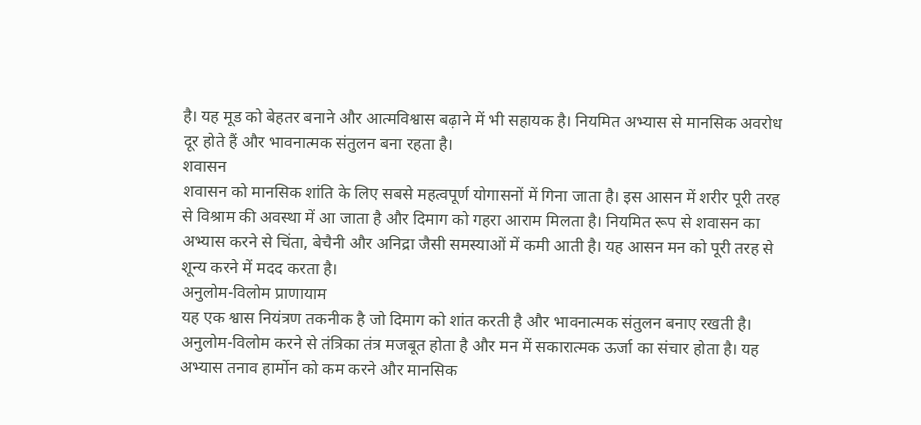है। यह मूड को बेहतर बनाने और आत्मविश्वास बढ़ाने में भी सहायक है। नियमित अभ्यास से मानसिक अवरोध दूर होते हैं और भावनात्मक संतुलन बना रहता है।
शवासन
शवासन को मानसिक शांति के लिए सबसे महत्वपूर्ण योगासनों में गिना जाता है। इस आसन में शरीर पूरी तरह से विश्राम की अवस्था में आ जाता है और दिमाग को गहरा आराम मिलता है। नियमित रूप से शवासन का अभ्यास करने से चिंता, बेचैनी और अनिद्रा जैसी समस्याओं में कमी आती है। यह आसन मन को पूरी तरह से शून्य करने में मदद करता है।
अनुलोम-विलोम प्राणायाम
यह एक श्वास नियंत्रण तकनीक है जो दिमाग को शांत करती है और भावनात्मक संतुलन बनाए रखती है। अनुलोम-विलोम करने से तंत्रिका तंत्र मजबूत होता है और मन में सकारात्मक ऊर्जा का संचार होता है। यह अभ्यास तनाव हार्मोन को कम करने और मानसिक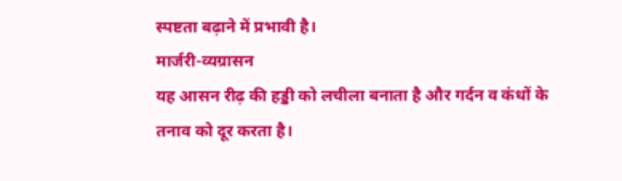स्पष्टता बढ़ाने में प्रभावी है।
मार्जरी-व्यग्रासन
यह आसन रीढ़ की हड्डी को लचीला बनाता है और गर्दन व कंधों के तनाव को दूर करता है।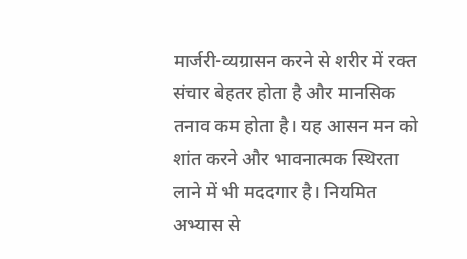मार्जरी-व्यग्रासन करने से शरीर में रक्त संचार बेहतर होता है और मानसिक तनाव कम होता है। यह आसन मन को शांत करने और भावनात्मक स्थिरता लाने में भी मददगार है। नियमित अभ्यास से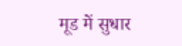मूड में सुधार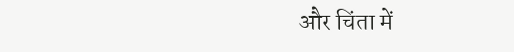और चिंता में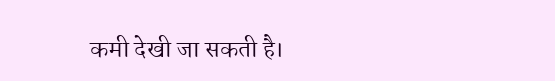कमी देखी जा सकती है।